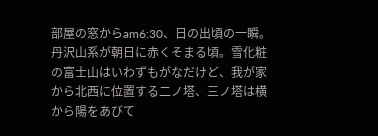部屋の窓からam6:30、日の出頃の一瞬。丹沢山系が朝日に赤くそまる頃。雪化粧の富士山はいわずもがなだけど、我が家から北西に位置する二ノ塔、三ノ塔は横から陽をあびて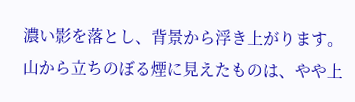濃い影を落とし、背景から浮き上がります。山から立ちのぼる煙に見えたものは、やや上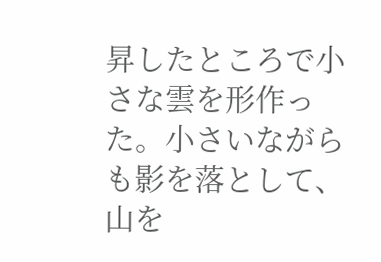昇したところで小さな雲を形作った。小さいながらも影を落として、山を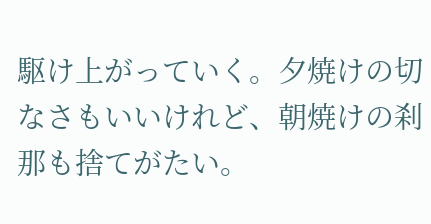駆け上がっていく。夕焼けの切なさもいいけれど、朝焼けの刹那も捨てがたい。